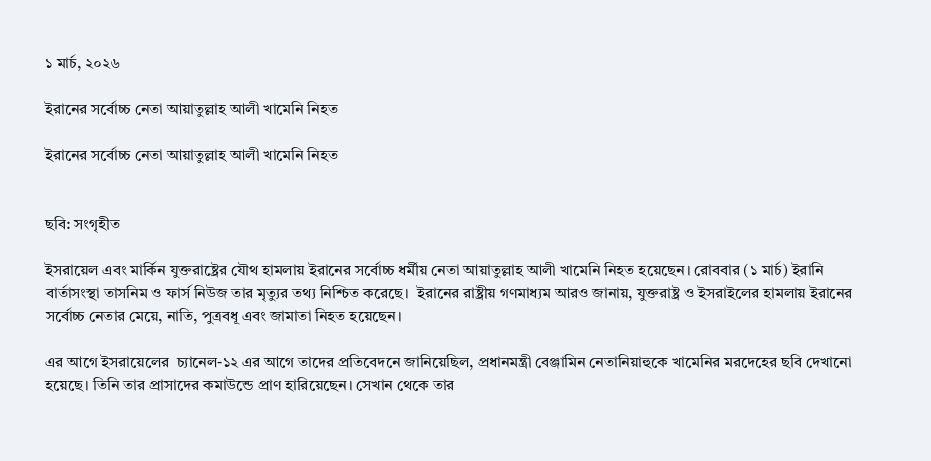১ মার্চ, ২০২৬

ইরানের সর্বোচ্চ নেতা আয়াতুল্লাহ আলী খামেনি নিহত

ইরানের সর্বোচ্চ নেতা আয়াতুল্লাহ আলী খামেনি নিহত


ছবি: সংগৃহীত

ইসরায়েল এবং মার্কিন যুক্তরাষ্ট্রের যৌথ হামলায় ইরানের সর্বোচ্চ ধর্মীয় নেতা আয়াতুল্লাহ আলী খামেনি নিহত হয়েছেন। রোববার (১ মার্চ) ইরানি বার্তাসংস্থা তাসনিম ও ফার্স নিউজ তার মৃত্যুর তথ্য নিশ্চিত করেছে।  ইরানের রাষ্ট্রীয় গণমাধ্যম আরও জানায়, যুক্তরাষ্ট্র ও ইসরাইলের হামলায় ইরানের সর্বোচ্চ নেতার মেয়ে, নাতি, পুত্রবধূ এবং জামাতা নিহত হয়েছেন।

এর আগে ইসরায়েলের  চ্যানেল-১২ এর আগে তাদের প্রতিবেদনে জানিয়েছিল, প্রধানমন্ত্রী বেঞ্জামিন নেতানিয়াহুকে খামেনির মরদেহের ছবি দেখানো হয়েছে। তিনি তার প্রাসাদের কমাউন্ডে প্রাণ হারিয়েছেন। সেখান থেকে তার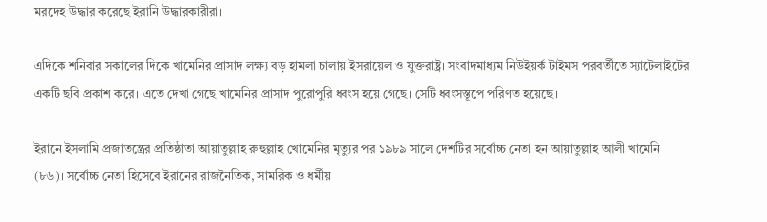মরদেহ উদ্ধার করেছে ইরানি উদ্ধারকারীরা।

এদিকে শনিবার সকালের দিকে খামেনির প্রাসাদ লক্ষ্য বড় হামলা চালায় ইসরায়েল ও যুক্তরাষ্ট্র। সংবাদমাধ্যম নিউইয়র্ক টাইমস পরবর্তীতে স্যাটেলাইটের একটি ছবি প্রকাশ করে। এতে দেখা গেছে খামেনির প্রাসাদ পুরোপুরি ধ্বংস হয়ে গেছে। সেটি ধ্বংসস্তূপে পরিণত হয়েছে।

ইরানে ইসলামি প্রজাতন্ত্রের প্রতিষ্ঠাতা আয়াতুল্লাহ রুহুল্লাহ খোমেনির মৃত্যুর পর ১৯৮৯ সালে দেশটির সর্বোচ্চ নেতা হন আয়াতুল্লাহ আলী খামেনি (৮৬)। সর্বোচ্চ নেতা হিসেবে ইরানের রাজনৈতিক, সামরিক ও ধর্মীয়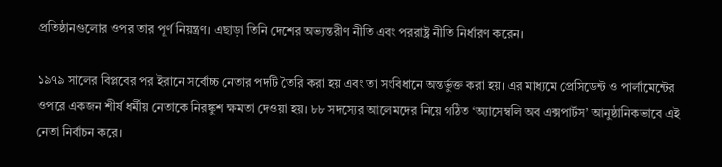প্রতিষ্ঠানগুলোর ওপর তার পূর্ণ নিয়ন্ত্রণ। এছাড়া তিনি দেশের অভ্যন্তরীণ নীতি এবং পররাষ্ট্র নীতি নির্ধারণ করেন।

১৯৭৯ সালের বিপ্লবের পর ইরানে সর্বোচ্চ নেতার পদটি তৈরি করা হয় এবং তা সংবিধানে অন্তর্ভুক্ত করা হয়। এর মাধ্যমে প্রেসিডেন্ট ও পার্লামেন্টের ওপরে একজন শীর্ষ ধর্মীয় নেতাকে নিরঙ্কুশ ক্ষমতা দেওয়া হয়। ৮৮ সদস্যের আলেমদের নিয়ে গঠিত ‘অ্যাসেম্বলি অব এক্সপার্টস’ আনুষ্ঠানিকভাবে এই নেতা নির্বাচন করে।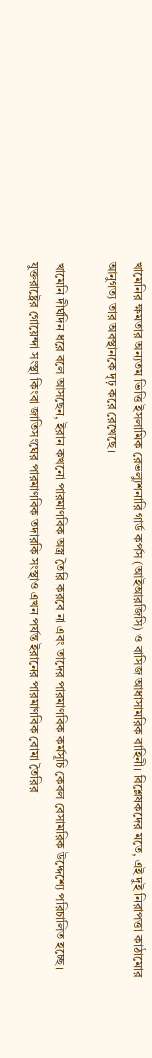খামেনির ক্ষমতার অন্যতম ভিত্তি ইসলামিক রেভল্যুশনারি গার্ড কর্পস (আইআরজিসি) ও বাসিজ আধাসামরিক বাহিনী। বিশ্লেষকদের মতে, এই দুই নিরাপত্তা কাঠামোর আনুগত্য তার অবস্থানকে দৃঢ় করে রেখেছে।

খামেনি দীর্ঘদিন ধরে বলে আসছেন, ইরান কখনো পারমাণবিক অস্ত্র তৈরি করবে না এবং তাদের পারমাণবিক কর্মসূচি কেবল বেসামরিক উদ্দেশ্যে পরিচালিত হচ্ছে। যুক্তরাষ্ট্রের গোয়েন্দা সংস্থা কিংবা জাতিসংঘের পারমাণবিক তদারকি সংস্থাও এখন পর্যন্ত ইরানের পারমাণবিক বোমা তৈরির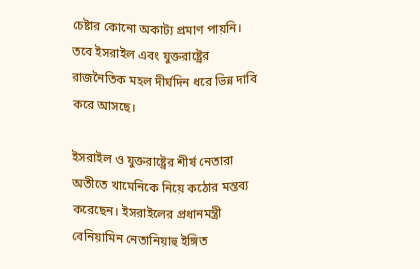চেষ্টার কোনো অকাট্য প্রমাণ পায়নি। তবে ইসরাইল এবং যুক্তরাষ্ট্রের রাজনৈতিক মহল দীর্ঘদিন ধরে ভিন্ন দাবি করে আসছে।

ইসরাইল ও যুক্তরাষ্ট্রের শীর্ষ নেতারা অতীতে খামেনিকে নিয়ে কঠোর মন্তব্য করেছেন। ইসরাইলের প্রধানমন্ত্রী বেনিয়ামিন নেতানিয়াহু ইঙ্গিত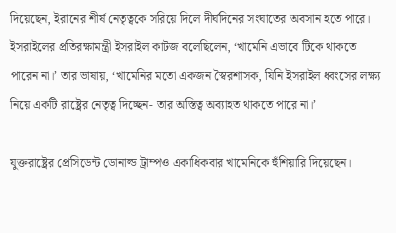দিয়েছেন, ইরানের শীর্ষ নেতৃত্বকে সরিয়ে দিলে দীর্ঘদিনের সংঘাতের অবসান হতে পারে। ইসরাইলের প্রতিরক্ষামন্ত্রী ইসরাইল কাটজ বলেছিলেন, ‘খামেনি এভাবে টিকে থাকতে পারেন না।’ তার ভাষায়, ‘খামেনির মতো একজন স্বৈরশাসক, যিনি ইসরাইল ধ্বংসের লক্ষ্য নিয়ে একটি রাষ্ট্রের নেতৃত্ব দিচ্ছেন- তার অস্তিত্ব অব্যাহত থাকতে পারে না।’

যুক্তরাষ্ট্রের প্রেসিডেন্ট ডোনাল্ড ট্রাম্পও একাধিকবার খামেনিকে হুঁশিয়ারি দিয়েছেন।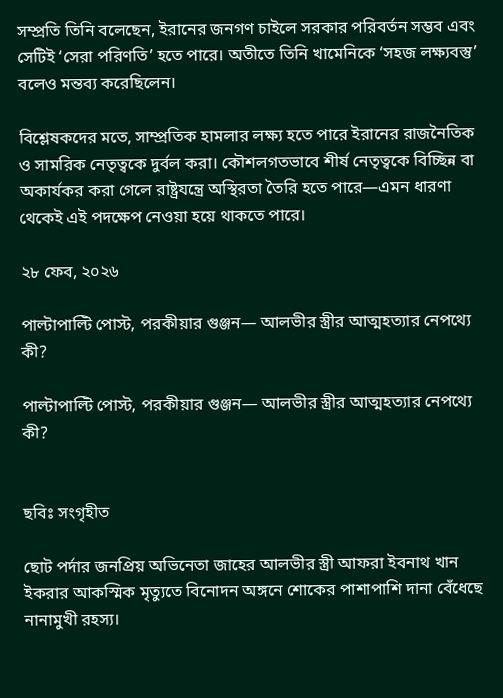সম্প্রতি তিনি বলেছেন, ইরানের জনগণ চাইলে সরকার পরিবর্তন সম্ভব এবং সেটিই ‘সেরা পরিণতি’ হতে পারে। অতীতে তিনি খামেনিকে ‘সহজ লক্ষ্যবস্তু’ বলেও মন্তব্য করেছিলেন।

বিশ্লেষকদের মতে, সাম্প্রতিক হামলার লক্ষ্য হতে পারে ইরানের রাজনৈতিক ও সামরিক নেতৃত্বকে দুর্বল করা। কৌশলগতভাবে শীর্ষ নেতৃত্বকে বিচ্ছিন্ন বা অকার্যকর করা গেলে রাষ্ট্রযন্ত্রে অস্থিরতা তৈরি হতে পারে—এমন ধারণা থেকেই এই পদক্ষেপ নেওয়া হয়ে থাকতে পারে।

২৮ ফেব, ২০২৬

পাল্টাপাল্টি পোস্ট, পরকীয়ার গুঞ্জন— আলভীর স্ত্রীর আত্মহত্যার নেপথ্যে কী?

পাল্টাপাল্টি পোস্ট, পরকীয়ার গুঞ্জন— আলভীর স্ত্রীর আত্মহত্যার নেপথ্যে কী?


ছবিঃ সংগৃহীত

ছোট পর্দার জনপ্রিয় অভিনেতা জাহের আলভীর স্ত্রী আফরা ইবনাথ খান ইকরার আকস্মিক মৃত্যুতে বিনোদন অঙ্গনে শোকের পাশাপাশি দানা বেঁধেছে নানামুখী রহস্য।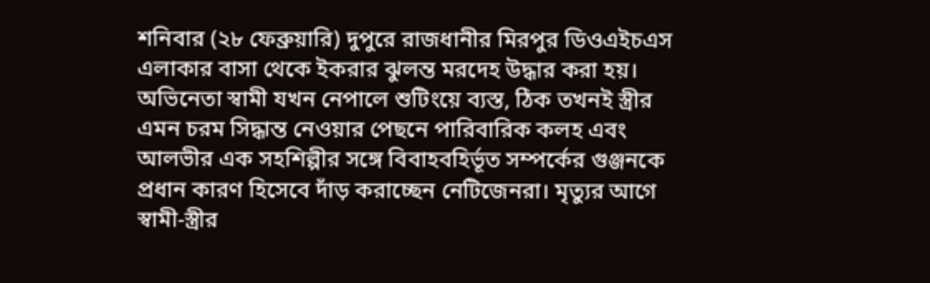শনিবার (২৮ ফেব্রুয়ারি) দুপুরে রাজধানীর মিরপুর ডিওএইচএস এলাকার বাসা থেকে ইকরার ঝুলন্ত মরদেহ উদ্ধার করা হয়। অভিনেতা স্বামী যখন নেপালে শুটিংয়ে ব্যস্ত, ঠিক তখনই স্ত্রীর এমন চরম সিদ্ধান্ত নেওয়ার পেছনে পারিবারিক কলহ এবং আলভীর এক সহশিল্পীর সঙ্গে বিবাহবহির্ভূত সম্পর্কের গুঞ্জনকে প্রধান কারণ হিসেবে দাঁড় করাচ্ছেন নেটিজেনরা। মৃত্যুর আগে স্বামী-স্ত্রীর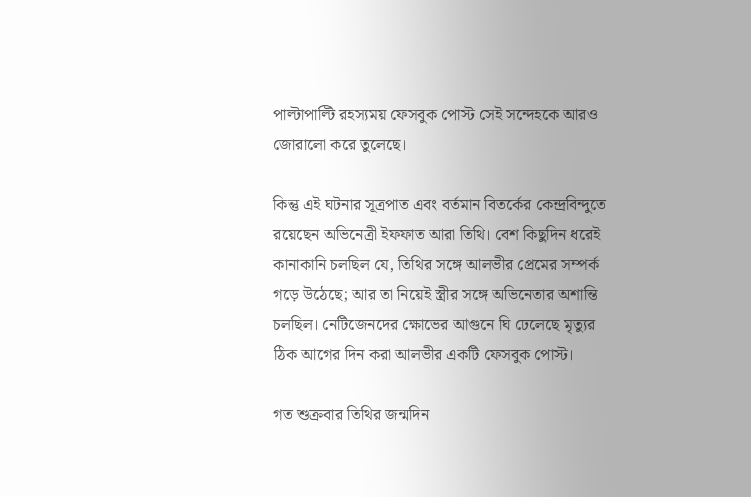পাল্টাপাল্টি রহস্যময় ফেসবুক পোস্ট সেই সন্দেহকে আরও জোরালো করে তুলেছে।

কিন্তু এই ঘটনার সূত্রপাত এবং বর্তমান বিতর্কের কেন্দ্রবিন্দুতে রয়েছেন অভিনেত্রী ইফফাত আরা তিথি। বেশ কিছুদিন ধরেই কানাকানি চলছিল যে, তিথির সঙ্গে আলভীর প্রেমের সম্পর্ক গড়ে উঠেছে; আর তা নিয়েই স্ত্রীর সঙ্গে অভিনেতার অশান্তি চলছিল। নেটিজেনদের ক্ষোভের আগুনে ঘি ঢেলেছে মৃত্যুর ঠিক আগের দিন করা আলভীর একটি ফেসবুক পোস্ট।

গত শুক্রবার তিথির জন্মদিন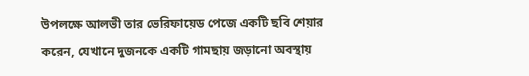উপলক্ষে আলভী তার ভেরিফায়েড পেজে একটি ছবি শেয়ার করেন, যেখানে দুজনকে একটি গামছায় জড়ানো অবস্থায়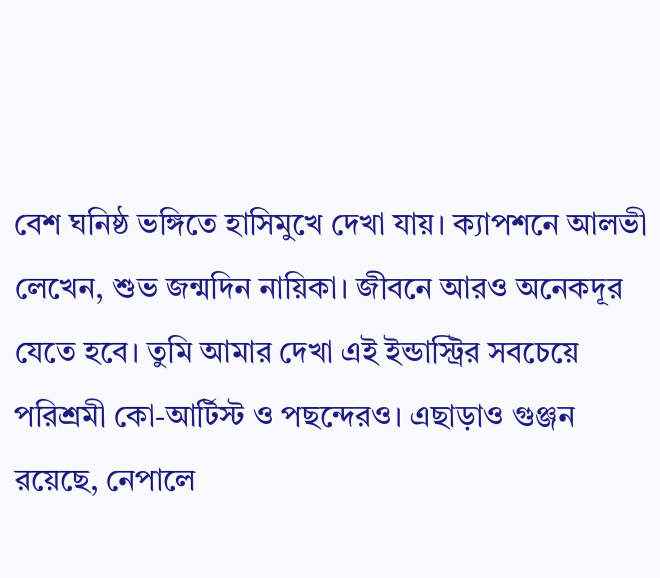বেশ ঘনিষ্ঠ ভঙ্গিতে হাসিমুখে দেখা যায়। ক্যাপশনে আলভী লেখেন, শুভ জন্মদিন নায়িকা। জীবনে আরও অনেকদূর যেতে হবে। তুমি আমার দেখা এই ইন্ডাস্ট্রির সবচেয়ে পরিশ্রমী কো-আর্টিস্ট ও পছন্দেরও। এছাড়াও গুঞ্জন রয়েছে, নেপালে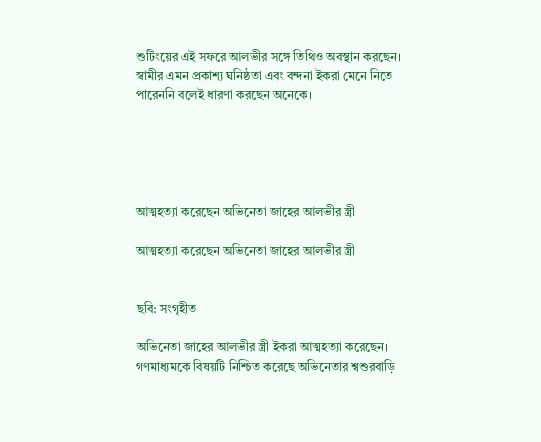শুটিংয়ের এই সফরে আলভীর সঙ্গে তিথিও অবস্থান করছেন। স্বামীর এমন প্রকাশ্য ঘনিষ্ঠতা এবং বন্দনা ইকরা মেনে নিতে পারেননি বলেই ধারণা করছেন অনেকে।





আত্মহত্যা করেছেন অভিনেতা জাহের আলভীর স্ত্রী

আত্মহত্যা করেছেন অভিনেতা জাহের আলভীর স্ত্রী


ছবি: সংগৃহীত

অভিনেতা জাহের আলভীর স্ত্রী ইকরা আত্মহত্যা করেছেন। গণমাধ্যমকে বিষয়টি নিশ্চিত করেছে অভিনেতার শ্বশুরবাড়ি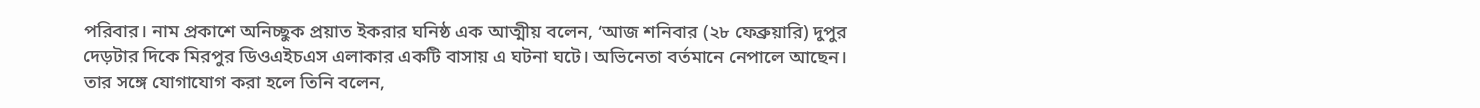পরিবার। নাম প্রকাশে অনিচ্ছুক প্রয়াত ইকরার ঘনিষ্ঠ এক আত্মীয় বলেন, ‘আজ শনিবার (২৮ ফেব্রুয়ারি) দুপুর দেড়টার দিকে মিরপুর ডিওএইচএস এলাকার একটি বাসায় এ ঘটনা ঘটে। অভিনেতা বর্তমানে নেপালে আছেন। তার সঙ্গে যোগাযোগ করা হলে তিনি বলেন,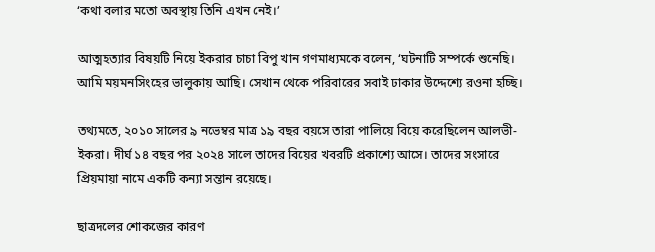‘কথা বলার মতো অবস্থায় তিনি এখন নেই।’

আত্মহত্যার বিষয়টি নিয়ে ইকরার চাচা বিপু খান গণমাধ্যমকে বলেন, ‘ঘটনাটি সম্পর্কে শুনেছি। আমি ময়মনসিংহের ভালুকায় আছি। সেখান থেকে পরিবারের সবাই ঢাকার উদ্দেশ্যে রওনা হচ্ছি।

তথ্যমতে, ২০১০ সালের ৯ নভেম্বর মাত্র ১৯ বছর বয়সে তারা পালিয়ে বিয়ে করেছিলেন আলভী-ইকরা। দীর্ঘ ১৪ বছর পর ২০২৪ সালে তাদের বিয়ের খবরটি প্রকাশ্যে আসে। তাদের সংসারে প্রিয়মায়া নামে একটি কন্যা সন্তান রয়েছে।

ছাত্রদলের শোকজের কারণ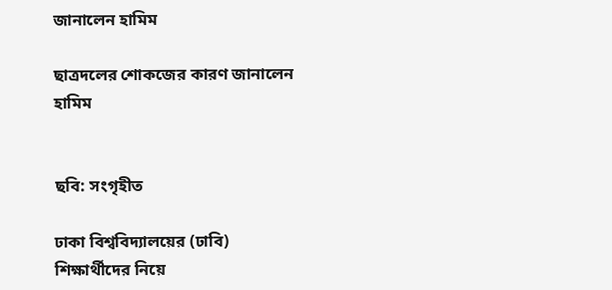জানালেন হামিম

ছাত্রদলের শোকজের কারণ জানালেন হামিম


ছবি: সংগৃহীত

ঢাকা বিশ্ববিদ্যালয়ের (ঢাবি) শিক্ষার্থীদের নিয়ে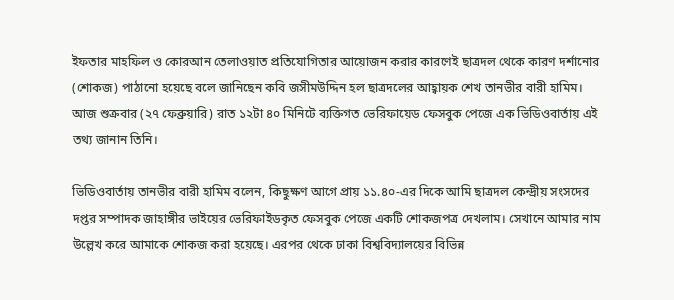ইফতার মাহফিল ও কোরআন তেলাওয়াত প্রতিযোগিতার আয়োজন করার কারণেই ছাত্রদল থেকে কারণ দর্শানোর (শোকজ) পাঠানো হয়েছে বলে জানিছেন কবি জসীমউদ্দিন হল ছাত্রদলের আহ্বায়ক শেখ তানভীর বারী হামিম। আজ শুক্রবার (২৭ ফেব্রুয়ারি) রাত ১২টা ৪০ মিনিটে ব্যক্তিগত ভেরিফায়েড ফেসবুক পেজে এক ভিডিওবার্তায় এই তথ্য জানান তিনি।

ভিডিওবার্তায় তানভীর বারী হামিম বলেন, কিছুক্ষণ আগে প্রায় ১১.৪০-এর দিকে আমি ছাত্রদল কেন্দ্রীয় সংসদের দপ্তর সম্পাদক জাহাঙ্গীর ভাইয়ের ভেরিফাইডকৃত ফেসবুক পেজে একটি শোকজপত্র দেখলাম। সেখানে আমার নাম উল্লেখ করে আমাকে শোকজ করা হয়েছে। এরপর থেকে ঢাকা বিশ্ববিদ্যালয়ের বিভিন্ন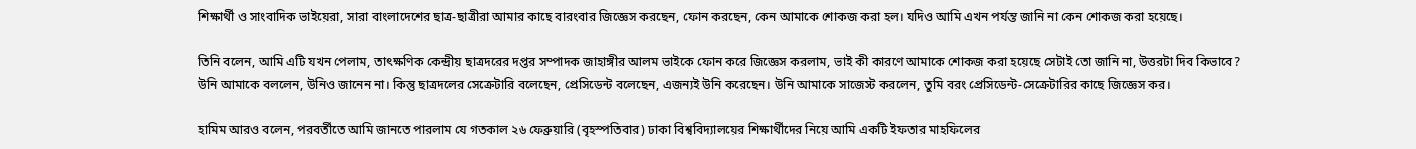শিক্ষার্থী ও সাংবাদিক ভাইয়েরা, সারা বাংলাদেশের ছাত্র-ছাত্রীরা আমার কাছে বারংবার জিজ্ঞেস করছেন, ফোন করছেন, কেন আমাকে শোকজ করা হল। যদিও আমি এখন পর্যন্ত জানি না কেন শোকজ করা হয়েছে।

তিনি বলেন, আমি এটি যখন পেলাম, তাৎক্ষণিক কেন্দ্রীয় ছাত্রদরের দপ্তর সম্পাদক জাহাঙ্গীর আলম ভাইকে ফোন করে জিজ্ঞেস করলাম, ভাই কী কারণে আমাকে শোকজ করা হয়েছে সেটাই তো জানি না, উত্তরটা দিব কিভাবে? উনি আমাকে বললেন, উনিও জানেন না। কিন্তু ছাত্রদলের সেক্রেটারি বলেছেন, প্রেসিডেন্ট বলেছেন, এজন্যই উনি করেছেন। উনি আমাকে সাজেস্ট করলেন, তুমি বরং প্রেসিডেন্ট-সেক্রেটারির কাছে জিজ্ঞেস কর।

হামিম আরও বলেন, পরবর্তীতে আমি জানতে পারলাম যে গতকাল ২৬ ফেব্রুয়ারি (বৃহস্পতিবার) ঢাকা বিশ্ববিদ্যালয়ের শিক্ষার্থীদের নিয়ে আমি একটি ইফতার মাহফিলের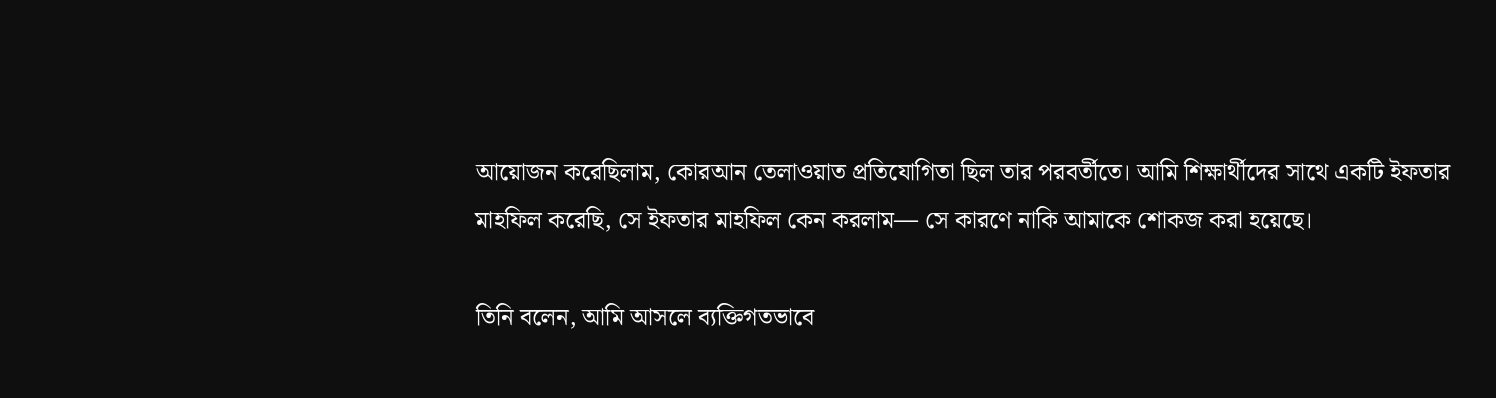আয়োজন করেছিলাম, কোরআন তেলাওয়াত প্রতিযোগিতা ছিল তার পরবর্তীতে। আমি শিক্ষার্থীদের সাথে একটি ইফতার মাহফিল করেছি, সে ইফতার মাহফিল কেন করলাম— সে কারণে নাকি আমাকে শোকজ করা হয়েছে।

তিনি বলেন, আমি আসলে ব্যক্তিগতভাবে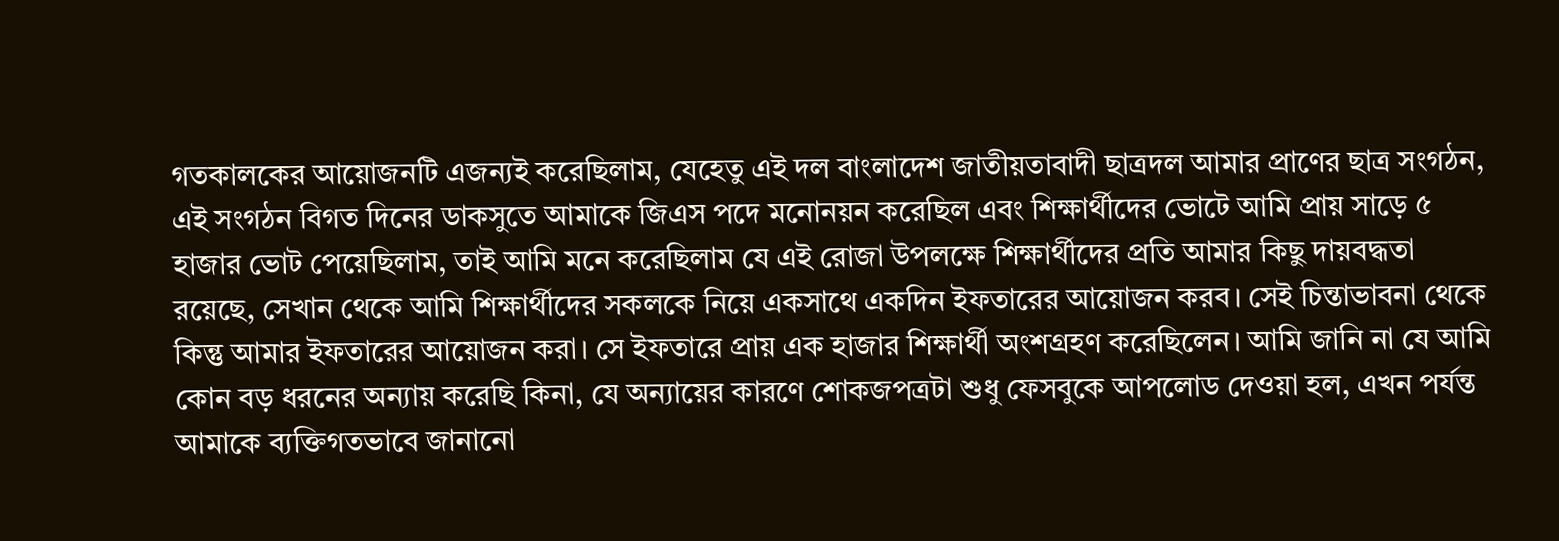গতকালকের আয়োজনটি এজন্যই করেছিলাম, যেহেতু এই দল বাংলাদেশ জাতীয়তাবাদী ছাত্রদল আমার প্রাণের ছাত্র সংগঠন, এই সংগঠন বিগত দিনের ডাকসুতে আমাকে জিএস পদে মনোনয়ন করেছিল এবং শিক্ষার্থীদের ভোটে আমি প্রায় সাড়ে ৫ হাজার ভোট পেয়েছিলাম, তাই আমি মনে করেছিলাম যে এই রোজা উপলক্ষে শিক্ষার্থীদের প্রতি আমার কিছু দায়বদ্ধতা রয়েছে, সেখান থেকে আমি শিক্ষার্থীদের সকলকে নিয়ে একসাথে একদিন ইফতারের আয়োজন করব। সেই চিন্তাভাবনা থেকে কিন্তু আমার ইফতারের আয়োজন করা। সে ইফতারে প্রায় এক হাজার শিক্ষার্থী অংশগ্রহণ করেছিলেন। আমি জানি না যে আমি কোন বড় ধরনের অন্যায় করেছি কিনা, যে অন্যায়ের কারণে শোকজপত্রটা শুধু ফেসবুকে আপলোড দেওয়া হল, এখন পর্যন্ত আমাকে ব্যক্তিগতভাবে জানানো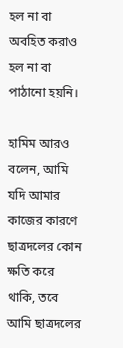হল না বা অবহিত করাও হল না বা পাঠানো হয়নি।

হামিম আরও বলেন, আমি যদি আমার কাজের কারণে ছাত্রদলের কোন ক্ষতি করে থাকি, তবে আমি ছাত্রদলের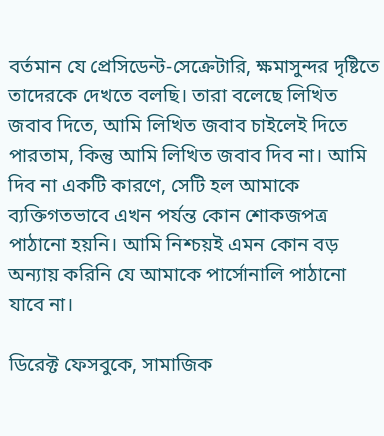বর্তমান যে প্রেসিডেন্ট-সেক্রেটারি, ক্ষমাসুন্দর দৃষ্টিতে তাদেরকে দেখতে বলছি। তারা বলেছে লিখিত জবাব দিতে, আমি লিখিত জবাব চাইলেই দিতে পারতাম, কিন্তু আমি লিখিত জবাব দিব না। আমি দিব না একটি কারণে, সেটি হল আমাকে ব্যক্তিগতভাবে এখন পর্যন্ত কোন শোকজপত্র পাঠানো হয়নি। আমি নিশ্চয়ই এমন কোন বড় অন্যায় করিনি যে আমাকে পার্সোনালি পাঠানো যাবে না।

ডিরেক্ট ফেসবুকে, সামাজিক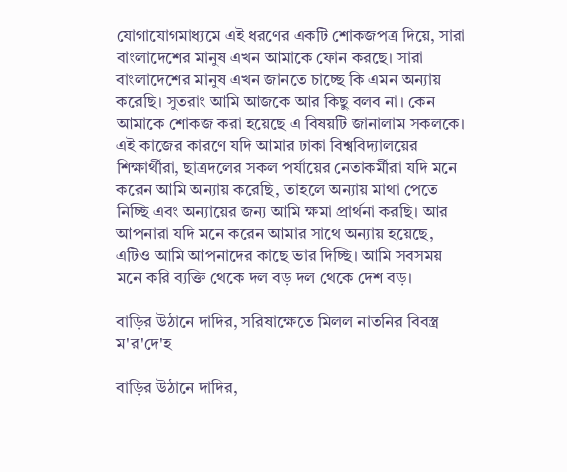যোগাযোগমাধ্যমে এই ধরণের একটি শোকজপত্র দিয়ে, সারা বাংলাদেশের মানুষ এখন আমাকে ফোন করছে। সারা বাংলাদেশের মানুষ এখন জানতে চাচ্ছে কি এমন অন্যায় করেছি। সুতরাং আমি আজকে আর কিছু বলব না। কেন আমাকে শোকজ করা হয়েছে এ বিষয়টি জানালাম সকলকে। এই কাজের কারণে যদি আমার ঢাকা বিশ্ববিদ্যালয়ের শিক্ষার্থীরা, ছাত্রদলের সকল পর্যায়ের নেতাকর্মীরা যদি মনে করেন আমি অন্যায় করেছি, তাহলে অন্যায় মাথা পেতে নিচ্ছি এবং অন্যায়ের জন্য আমি ক্ষমা প্রার্থনা করছি। আর আপনারা যদি মনে করেন আমার সাথে অন্যায় হয়েছে, এটিও আমি আপনাদের কাছে ভার দিচ্ছি। আমি সবসময় মনে করি ব্যক্তি থেকে দল বড় দল থেকে দেশ বড়।

বাড়ির উঠানে দাদির, সরিষাক্ষেতে মিলল নাতনির বিবস্ত্র ম'র'দে'হ

বাড়ির উঠানে দাদির,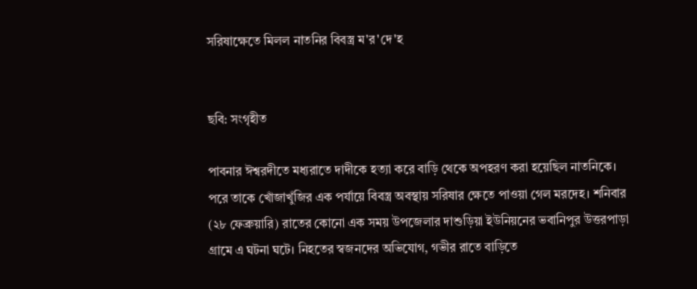সরিষাক্ষেতে মিলল নাতনির বিবস্ত্র ম'র'দে'হ


ছবি: সংগৃহীত

পাবনার ঈশ্বরদীতে মধ্যরাতে দাদীকে হত্যা করে বাড়ি থেকে অপহরণ করা হয়েছিল নাতনিকে। পরে তাকে খোঁজাখুঁজির এক পর্যায়ে বিবস্ত্র অবস্থায় সরিষার ক্ষেতে পাওয়া গেল মরদেহ। শনিবার (২৮ ফেব্রুয়ারি) রাতের কোনো এক সময় উপজেলার দাশুড়িয়া ইউনিয়নের ভবানিপুর উত্তরপাড়া গ্রামে এ ঘটনা ঘটে। নিহতের স্বজনদের অভিযোগ, গভীর রাতে বাড়িতে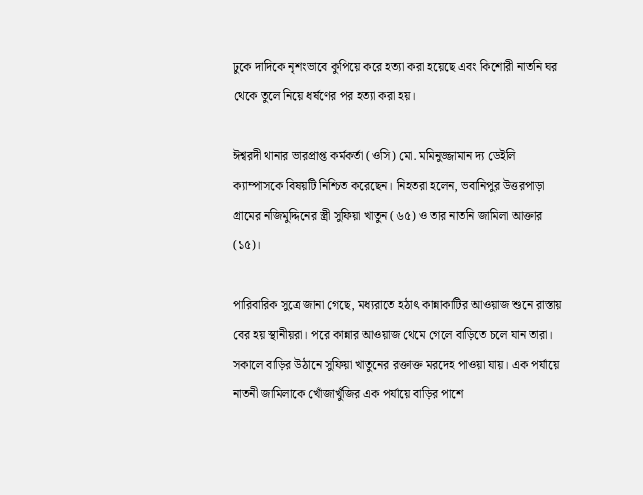ঢুকে দাদিকে নৃশংভাবে কুপিয়ে করে হত্যা করা হয়েছে এবং কিশোরী নাতনি ঘর থেকে তুলে নিয়ে ধর্ষণের পর হত্যা করা হয়।

ঈশ্বরদী থানার ভারপ্রাপ্ত কর্মকর্তা (ওসি) মো. মমিনুজ্জামান দ্য ডেইলি ক্যাম্পাসকে বিষয়টি নিশ্চিত করেছেন। নিহতরা হলেন, ভবানিপুর উত্তরপাড়া গ্রামের নজিমুদ্দিনের স্ত্রী সুফিয়া খাতুন (৬৫) ও তার নাতনি জামিলা আক্তার (১৫)।

পারিবারিক সুত্রে জানা গেছে, মধ্যরাতে হঠাৎ কান্নাকাটির আওয়াজ শুনে রাস্তায় বের হয় স্থানীয়রা। পরে কান্নার আওয়াজ থেমে গেলে বাড়িতে চলে যান তারা। সকালে বাড়ির উঠানে সুফিয়া খাতুনের রক্তাক্ত মরদেহ পাওয়া যায়। এক পর্যায়ে নাতনী জামিলাকে খোঁজাখুঁজির এক পর্যায়ে বাড়ির পাশে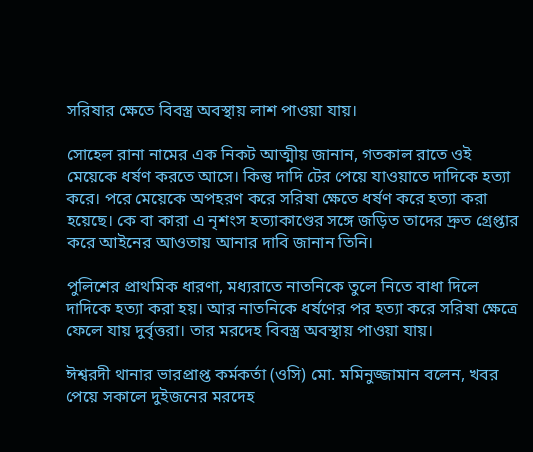সরিষার ক্ষেতে বিবস্ত্র অবস্থায় লাশ পাওয়া যায়।

সোহেল রানা নামের এক নিকট আত্মীয় জানান, গতকাল রাতে ওই মেয়েকে ধর্ষণ করতে আসে। কিন্তু দাদি টের পেয়ে যাওয়াতে দাদিকে হত্যা করে। পরে মেয়েকে অপহরণ করে সরিষা ক্ষেতে ধর্ষণ করে হত্যা করা হয়েছে। কে বা কারা এ নৃশংস হত্যাকাণ্ডের সঙ্গে জড়িত তাদের দ্রুত গ্রেপ্তার করে আইনের আওতায় আনার দাবি জানান তিনি।

পুলিশের প্রাথমিক ধারণা, মধ্যরাতে নাতনিকে তুলে নিতে বাধা দিলে দাদিকে হত্যা করা হয়। আর নাতনিকে ধর্ষণের পর হত্যা করে সরিষা ক্ষেত্রে ফেলে যায় দুর্বৃত্তরা। তার মরদেহ বিবস্ত্র অবস্থায় পাওয়া যায়।

ঈশ্বরদী থানার ভারপ্রাপ্ত কর্মকর্তা (ওসি) মো. মমিনুজ্জামান বলেন, খবর পেয়ে সকালে দুইজনের মরদেহ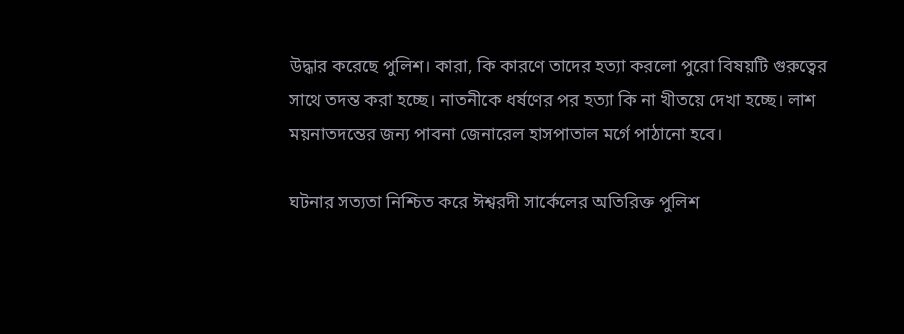উদ্ধার করেছে পুলিশ। কারা, কি কারণে তাদের হত্যা করলো পুরো বিষয়টি গুরুত্বের সাথে তদন্ত করা হচ্ছে। নাতনীকে ধর্ষণের পর হত্যা কি না খীতয়ে দেখা হচ্ছে। লাশ ময়নাতদন্তের জন্য পাবনা জেনারেল হাসপাতাল মর্গে পাঠানো হবে।

ঘটনার সত্যতা নিশ্চিত করে ঈশ্বরদী সার্কেলের অতিরিক্ত পুলিশ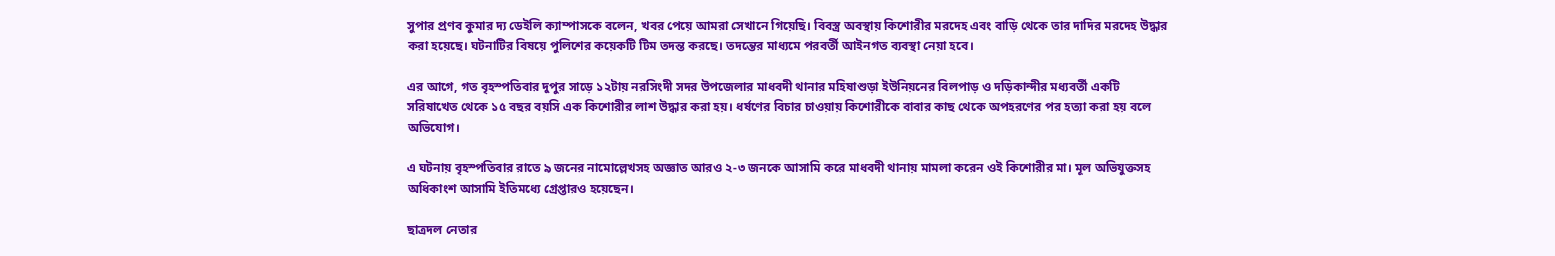সুপার প্রণব কুমার দ্য ডেইলি ক্যাম্পাসকে বলেন, খবর পেয়ে আমরা সেখানে গিয়েছি। বিবস্ত্র অবস্থায় কিশোরীর মরদেহ এবং বাড়ি থেকে তার দাদির মরদেহ উদ্ধার করা হয়েছে। ঘটনাটির বিষয়ে পুলিশের কয়েকটি টিম তদন্ত করছে। তদন্তের মাধ্যমে পরবর্তী আইনগত ব্যবস্থা নেয়া হবে।

এর আগে, গত বৃহস্পতিবার দুপুর সাড়ে ১২টায় নরসিংদী সদর উপজেলার মাধবদী থানার মহিষাশুড়া ইউনিয়নের বিলপাড় ও দড়িকান্দীর মধ্যবর্তী একটি সরিষাখেত থেকে ১৫ বছর বয়সি এক কিশোরীর লাশ উদ্ধার করা হয়। ধর্ষণের বিচার চাওয়ায় কিশোরীকে বাবার কাছ থেকে অপহরণের পর হত্যা করা হয় বলে অভিযোগ।

এ ঘটনায় বৃহস্পতিবার রাতে ৯ জনের নামোল্লেখসহ অজ্ঞাত আরও ২-৩ জনকে আসামি করে মাধবদী থানায় মামলা করেন ওই কিশোরীর মা। মূল অভিযুক্তসহ অধিকাংশ আসামি ইতিমধ্যে গ্রেপ্তারও হয়েছেন।

ছাত্রদল নেতার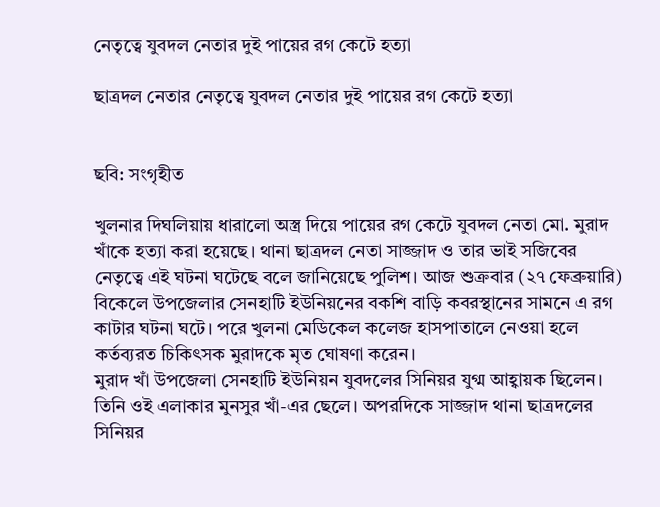নেতৃত্বে যুবদল নেতার দুই পায়ের রগ কেটে হত্যা

ছাত্রদল নেতার নেতৃত্বে যুবদল নেতার দুই পায়ের রগ কেটে হত্যা


ছবি: সংগৃহীত

খুলনার দিঘ‌লিয়ায় ধারালো অস্ত্র দিয়ে পায়ের রগ কেটে যুবদল নেতা মো. মুরাদ খাঁকে হত্যা করা হয়েছে। থানা ছাত্রদল নেতা সাজ্জাদ ও তার ভাই সজিবের নেতৃত্বে এই ঘটনা ঘটেছে ‍বলে জানিয়েছে পুলিশ। আজ শুক্রবার (২৭ ফেব্রুয়ারি) বিকেলে উপজেলার সেনহাটি ইউনিয়নের বকশি বাড়ি কবরস্থানের সামনে এ রগ কাটার ঘটনা ঘটে। পরে খুলনা মেডিকেল কলেজ হাসপাতালে নেওয়া হলে কর্তব্যরত চিকিৎসক মুরাদকে মৃত ঘোষণা করেন।
মুরাদ খাঁ উপজেলা সেনহা‌টি ইউনিয়ন যুবদলের সি‌নিয়র যুগ্ম আহ্বায়ক ছিলেন। তিনি ওই এলাকার মুনসুর খাঁ-এর ছেলে। অপরদিকে সাজ্জাদ থানা ছাত্রদলের সিনিয়র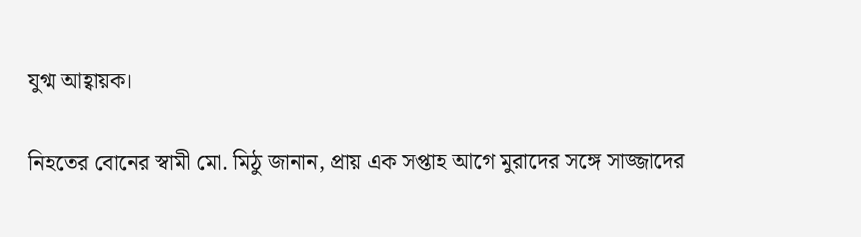যুগ্ম আহ্বায়ক।

নিহতের বোনের স্বামী মো. মিঠু জানান, প্রায় এক সপ্তাহ আগে মুরাদের সঙ্গে সাজ্জাদের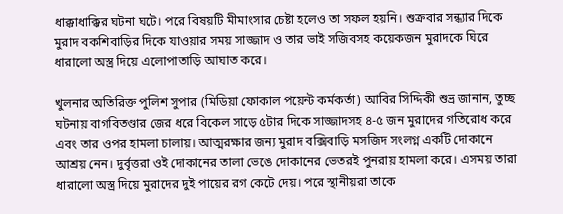ধাক্কাধাক্কির ঘটনা ঘটে। পরে বিষয়টি মীমাংসার চেষ্টা হলেও তা সফল হয়নি। শুক্রবার সন্ধ্যার দিকে মুরাদ বকশিবাড়ির দিকে যাওয়ার সময় সাজ্জাদ ও তার ভাই সজিবসহ কয়েকজন মুরাদকে ঘিরে ধারালো অস্ত্র দিয়ে এলোপাতাড়ি আঘাত করে।

খুলনার অতিরিক্ত পুলিশ সুপার (মিডিয়া ফোকাল পয়েন্ট কর্মকর্তা) আবির সিদ্দিকী শুভ্র জানান, তুচ্ছ ঘটনায় বাগবিতণ্ডার জের ধরে বিকেল সাড়ে ৫টার দিকে সাজ্জাদসহ ৪-৫ জন মুরাদের গতিরোধ করে এবং তার ওপর হামলা চালায়। আত্মরক্ষার জন্য মুরাদ বক্সিবা‌ড়ি মস‌জিদ সংলগ্ন এক‌টি দোকানে আশ্রয় নেন। দুর্বৃত্তরা ওই দোকানের তালা ভেঙে দোকানের ভেতরই পুনরায় হামলা করে। এসময় তারা ধারালো অস্ত্র দিয়ে মুরাদের দুই পায়ের রগ কেটে দেয়। পরে স্থানীয়রা তাকে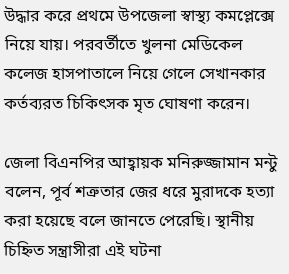উদ্ধার করে প্রথমে উপজেলা স্বাস্থ্য কমপ্লেক্সে নিয়ে যায়। পরবর্তীতে খুলনা মে‌ডিকেল কলেজ হাসপাতালে নিয়ে গেলে সেখানকার কর্তব্যরত চি‌কিৎসক মৃত ঘোষণা করেন।

জেলা বিএনপির আহ্বায়ক মনিরুজ্জামান মন্টু বলেন, পূর্ব শত্রুতার জের ধরে মুরাদকে হত্যা করা হয়েছে বলে জানতে পেরেছি। স্থানীয় চিহ্নিত সন্ত্রাসীরা এই ঘটনা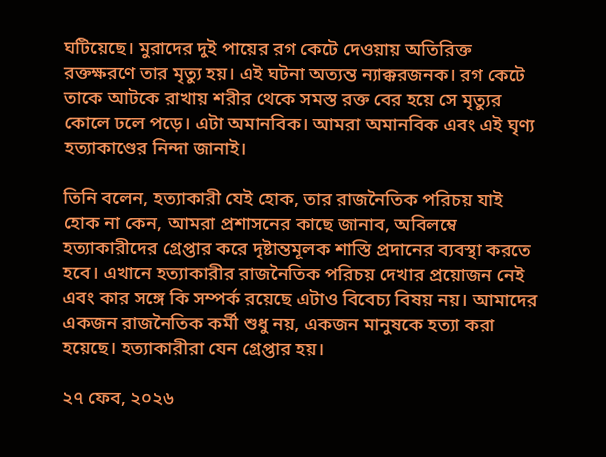ঘটিয়েছে। মুরাদের দুই পায়ের রগ কেটে দেওয়ায় অতিরিক্ত রক্তক্ষরণে তার মৃত্যু হয়। এই ঘটনা অত্যন্ত ন্যাক্করজনক। রগ কেটে তাকে আটকে রাখায় শরীর থেকে সমস্ত রক্ত বের হয়ে সে মৃত্যুর কোলে ঢলে পড়ে। এটা অমানবিক। আমরা অমানবিক এবং এই ঘৃণ্য হত্যাকাণ্ডের নিন্দা জানাই।

তিনি বলেন, হত্যাকারী যেই হোক, তার রাজনৈতিক পরিচয় যাই হোক না কেন, আমরা প্রশাসনের কাছে জানাব, অবিলম্বে হত্যাকারীদের গ্রেপ্তার করে দৃষ্টান্তমূলক শাস্তি প্রদানের ব্যবস্থা করতে হবে। এখানে হত্যাকারীর রাজনৈতিক পরিচয় দেখার প্রয়োজন নেই এবং কার সঙ্গে কি সম্পর্ক রয়েছে এটাও বিবেচ্য বিষয় নয়। আমাদের একজন রাজনৈতিক কর্মী শুধু নয়, একজন মানুষকে হত্যা করা হয়েছে। হত্যাকারীরা যেন গ্রেপ্তার হয়।

২৭ ফেব, ২০২৬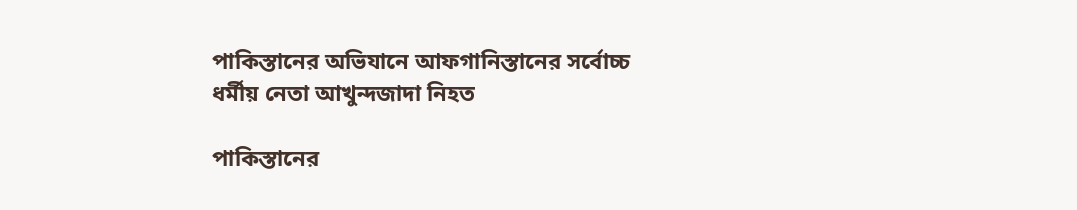পাকিস্তানের অভিযানে আফগানিস্তানের সর্বোচ্চ ধর্মীয় নেতা আখুন্দজাদা নিহত

পাকিস্তানের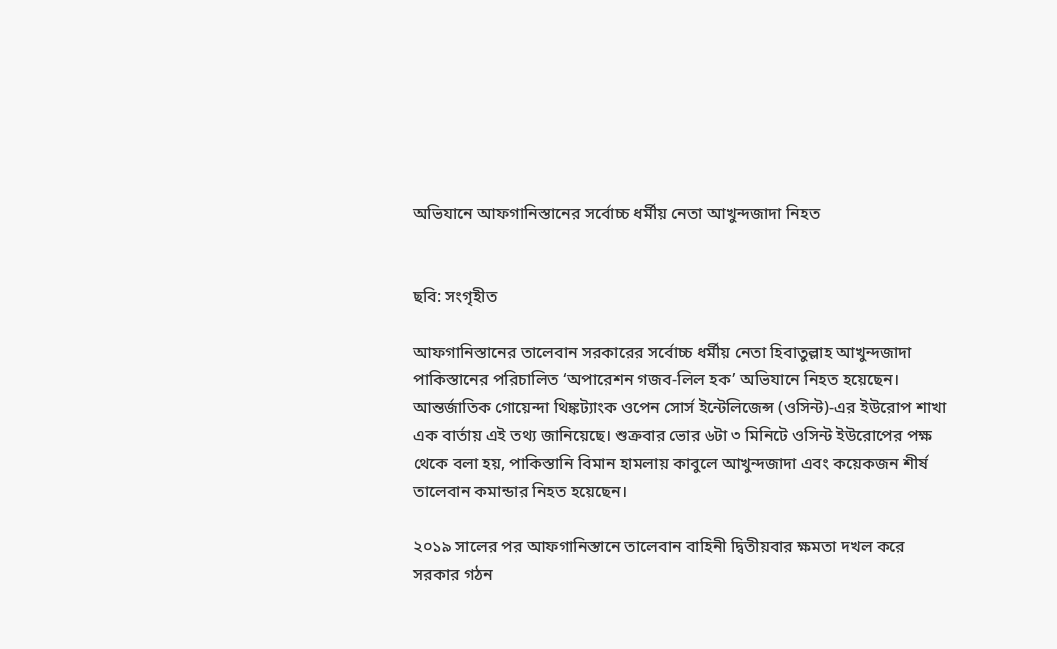অভিযানে আফগানিস্তানের সর্বোচ্চ ধর্মীয় নেতা আখুন্দজাদা নিহত


ছবি: সংগৃহীত

আফগানিস্তানের তালেবান সরকারের সর্বোচ্চ ধর্মীয় নেতা হিবাতুল্লাহ আখুন্দজাদা পাকিস্তানের পরিচালিত ‘অপারেশন গজব-লিল হক’ অভিযানে নিহত হয়েছেন। আন্তর্জাতিক গোয়েন্দা থিঙ্কট্যাংক ওপেন সোর্স ইন্টেলিজেন্স (ওসিন্ট)-এর ইউরোপ শাখা এক বার্তায় এই তথ্য জানিয়েছে। শুক্রবার ভোর ৬টা ৩ মিনিটে ওসিন্ট ইউরোপের পক্ষ থেকে বলা হয়, পাকিস্তানি বিমান হামলায় কাবুলে আখুন্দজাদা এবং কয়েকজন শীর্ষ তালেবান কমান্ডার নিহত হয়েছেন।

২০১৯ সালের পর আফগানিস্তানে তালেবান বাহিনী দ্বিতীয়বার ক্ষমতা দখল করে সরকার গঠন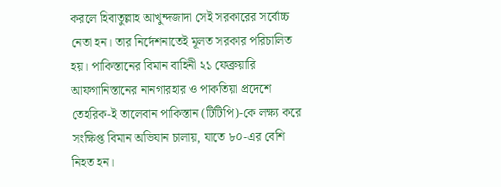করলে হিবাতুল্লাহ আখুন্দজাদা সেই সরকারের সর্বোচ্চ নেতা হন। তার নির্দেশনাতেই মূলত সরকার পরিচালিত হয়। পাকিস্তানের বিমান বাহিনী ২১ ফেব্রুয়ারি আফগানিস্তানের নানগারহার ও পাকতিয়া প্রদেশে তেহরিক-ই তালেবান পাকিস্তান (টিটিপি)-কে লক্ষ্য করে সংক্ষিপ্ত বিমান অভিযান চালায়, যাতে ৮০-এর বেশি নিহত হন।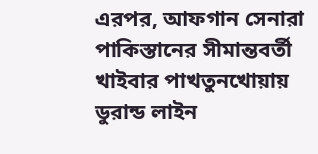এরপর, আফগান সেনারা পাকিস্তানের সীমান্তবর্তী খাইবার পাখতুনখোয়ায় ডুরান্ড লাইন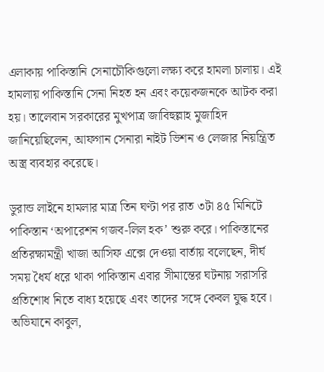এলাকায় পাকিস্তানি সেনাচৌকিগুলো লক্ষ্য করে হামলা চালায়। এই হামলায় পাকিস্তানি সেনা নিহত হন এবং কয়েকজনকে আটক করা হয়। তালেবান সরকারের মুখপাত্র জাবিহুল্লাহ মুজাহিদ জানিয়েছিলেন, আফগান সেনারা নাইট ভিশন ও লেজার নিয়ন্ত্রিত অস্ত্র ব্যবহার করেছে।

ডুরান্ড লাইনে হামলার মাত্র তিন ঘণ্টা পর রাত ৩টা ৪৫ মিনিটে পাকিস্তান ‘অপারেশন গজব-লিল হক’ শুরু করে। পাকিস্তানের প্রতিরক্ষামন্ত্রী খাজা আসিফ এক্সে দেওয়া বার্তায় বলেছেন, দীর্ঘ সময় ধৈর্য ধরে থাকা পাকিস্তান এবার সীমান্তের ঘটনায় সরাসরি প্রতিশোধ নিতে বাধ্য হয়েছে এবং তাদের সঙ্গে কেবল যুদ্ধ হবে। অভিযানে কাবুল,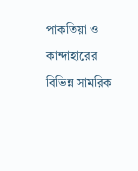পাকতিয়া ও কান্দাহারের বিভিন্ন সামরিক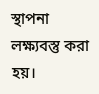স্থাপনা লক্ষ্যবস্তু করা হয়।